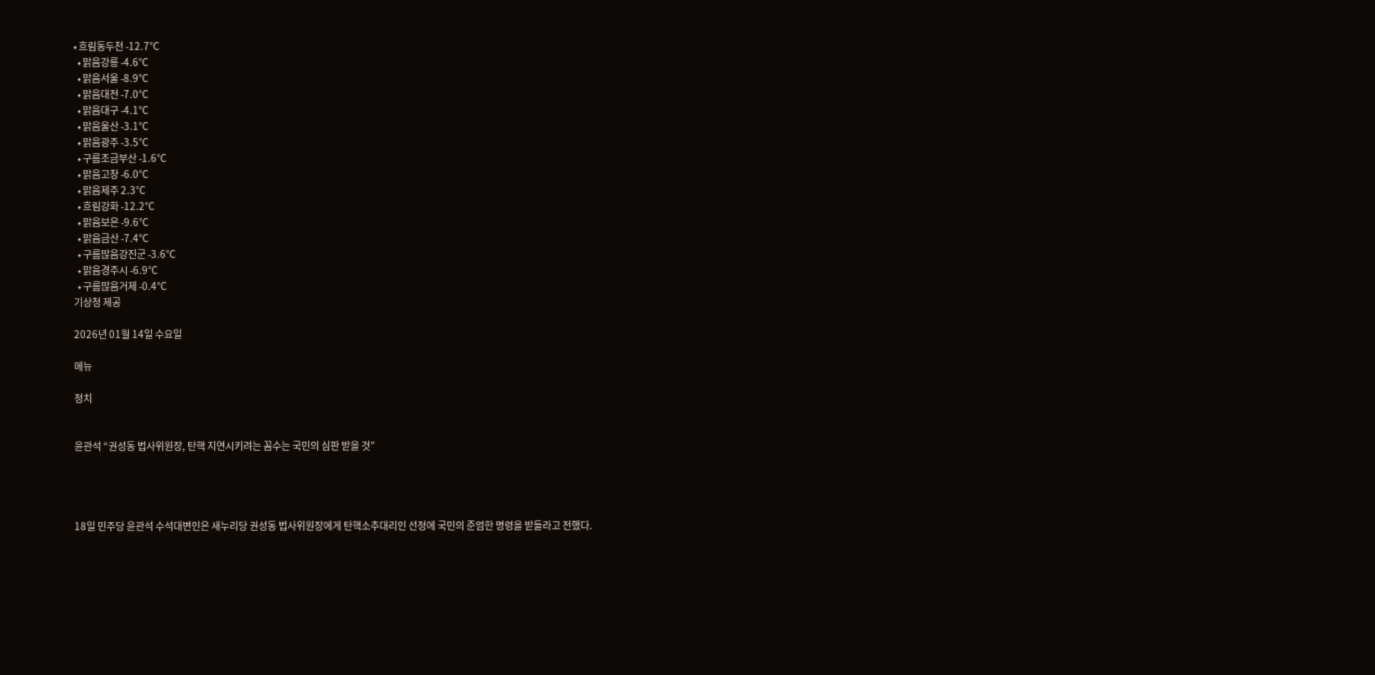• 흐림동두천 -12.7℃
  • 맑음강릉 -4.6℃
  • 맑음서울 -8.9℃
  • 맑음대전 -7.0℃
  • 맑음대구 -4.1℃
  • 맑음울산 -3.1℃
  • 맑음광주 -3.5℃
  • 구름조금부산 -1.6℃
  • 맑음고창 -6.0℃
  • 맑음제주 2.3℃
  • 흐림강화 -12.2℃
  • 맑음보은 -9.6℃
  • 맑음금산 -7.4℃
  • 구름많음강진군 -3.6℃
  • 맑음경주시 -6.9℃
  • 구름많음거제 -0.4℃
기상청 제공

2026년 01월 14일 수요일

메뉴

정치


윤관석 “권성동 법사위원장, 탄핵 지연시키려는 꼼수는 국민의 심판 받을 것”




18일 민주당 윤관석 수석대변인은 새누리당 권성동 법사위원장에게 탄핵소추대리인 선정에 국민의 준엄한 명령을 받들라고 전했다.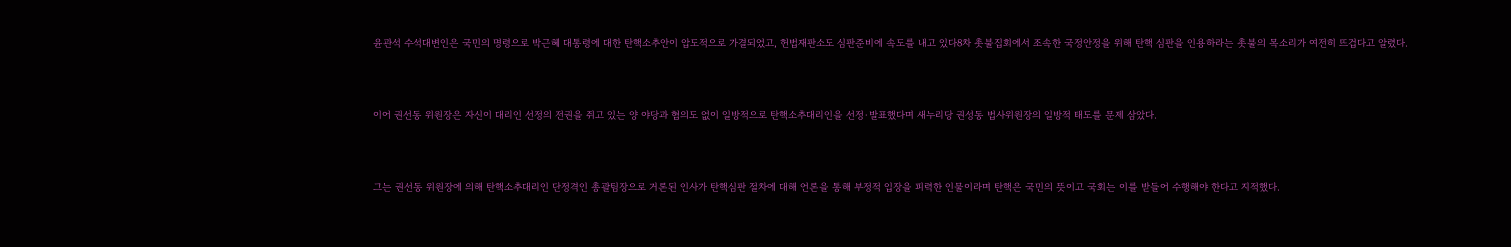윤관석 수석대변인은 국민의 명령으로 박근혜 대통령에 대한 탄핵소추안이 압도적으로 가결되었고, 헌법재판소도 심판준비에 속도를 내고 있다8차 촛불집회에서 조속한 국정안정을 위해 탄핵 심판을 인용하라는 촛불의 목소리가 여전히 뜨겁다고 알렸다.



이어 권선동 위원장은 자신이 대리인 선정의 전권을 쥐고 있는 양 야당과 협의도 없이 일방적으로 탄핵소추대리인을 선정·발표했다며 새누리당 권성동 법사위원장의 일방적 태도를 문제 삼았다.



그는 권선동 위원장에 의해 탄핵소추대리인 단정격인 총괄팀장으로 거론된 인사가 탄핵심판 절차에 대해 언론을 통해 부정적 입장을 피력한 인물이라며 탄핵은 국민의 뜻이고 국회는 이를 받들어 수행해야 한다고 지적했다.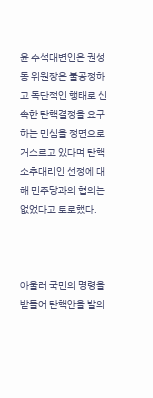윤 수석대변인은 권성동 위원장은 불공정하고 독단적인 행태로 신속한 탄핵결정을 요구하는 민심을 정면으로 거스르고 있다며 탄핵소추대리인 선정에 대해 민주당과의 협의는 없었다고 토로했다.



아울러 국민의 명령을 받들어 탄핵안을 발의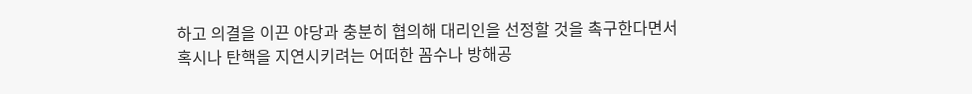하고 의결을 이끈 야당과 충분히 협의해 대리인을 선정할 것을 촉구한다면서 혹시나 탄핵을 지연시키려는 어떠한 꼼수나 방해공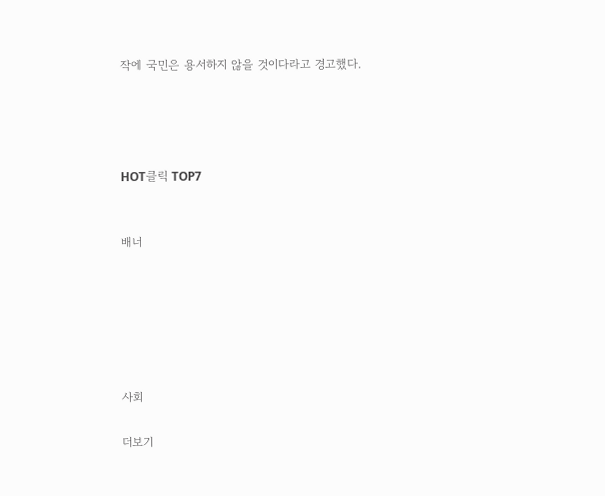작에 국민은 용서하지 않을 것이다라고 경고했다.




HOT클릭 TOP7


배너






사회

더보기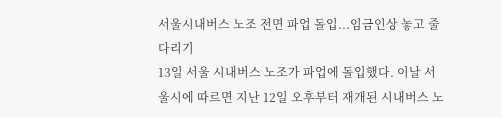서울시내버스 노조 전면 파업 돌입...임금인상 놓고 줄다리기
13일 서울 시내버스 노조가 파업에 돌입했다. 이날 서울시에 따르면 지난 12일 오후부터 재개된 시내버스 노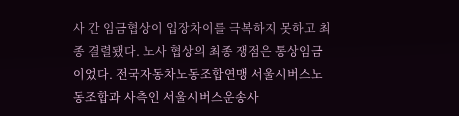사 간 임금협상이 입장차이를 극복하지 못하고 최종 결렬됐다. 노사 협상의 최종 쟁점은 통상임금이었다. 전국자동차노동조합연맹 서울시버스노동조합과 사측인 서울시버스운송사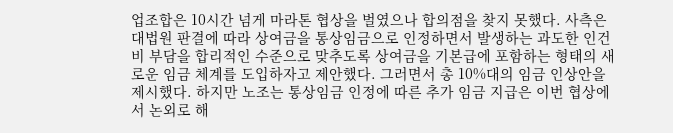업조합은 10시간 넘게 마라톤 협상을 벌였으나 합의점을 찾지 못했다. 사측은 대법원 판결에 따라 상여금을 통상임금으로 인정하면서 발생하는 과도한 인건비 부담을 합리적인 수준으로 맞추도록 상여금을 기본급에 포함하는 형태의 새로운 임금 체계를 도입하자고 제안했다. 그러면서 총 10%대의 임금 인상안을 제시했다. 하지만 노조는 통상임금 인정에 따른 추가 임금 지급은 이번 협상에서 논외로 해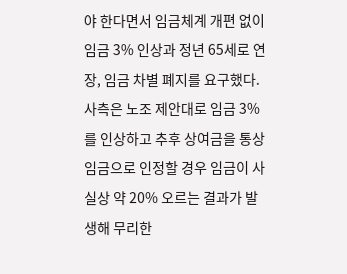야 한다면서 임금체계 개편 없이 임금 3% 인상과 정년 65세로 연장, 임금 차별 폐지를 요구했다. 사측은 노조 제안대로 임금 3%를 인상하고 추후 상여금을 통상임금으로 인정할 경우 임금이 사실상 약 20% 오르는 결과가 발생해 무리한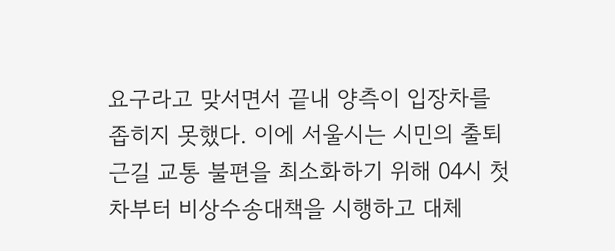요구라고 맞서면서 끝내 양측이 입장차를 좁히지 못했다. 이에 서울시는 시민의 출퇴근길 교통 불편을 최소화하기 위해 04시 첫차부터 비상수송대책을 시행하고 대체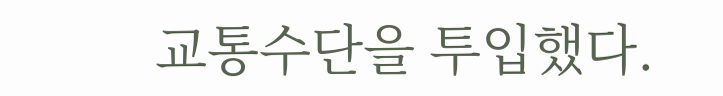교통수단을 투입했다.